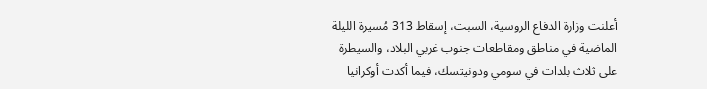أعلنت وزارة الدفاع الروسية، السبت، إسقاط 313 مُسيرة الليلة الماضية في مناطق ومقاطعات جنوب غربي البلاد، والسيطرة على ثلاث بلدات في سومي ودونيتسك، فيما أكدت أوكرانيا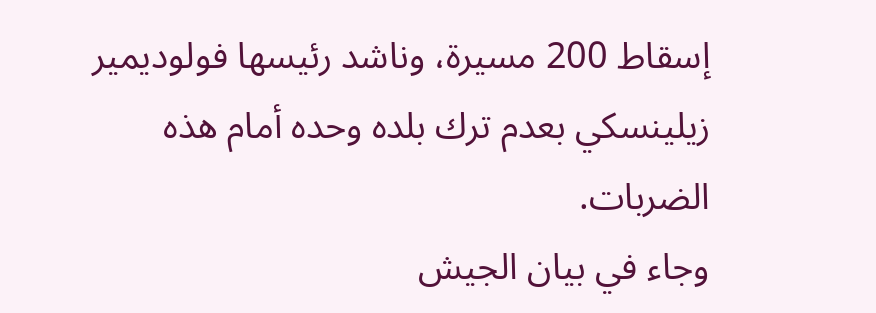إسقاط 200 مسيرة، وناشد رئيسها فولوديمير زيلينسكي بعدم ترك بلده وحده أمام هذه الضربات.
وجاء في بيان الجيش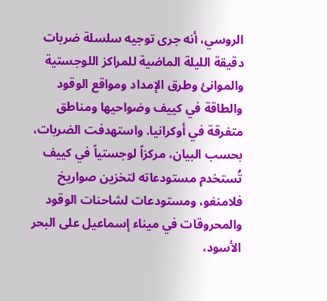الروسي، أنه جرى توجيه سلسلة ضربات دقيقة الليلة الماضية للمراكز اللوجستية والموانئ وطرق الإمداد ومواقع الوقود والطاقة في كييف وضواحيها ومناطق متفرقة في أوكرانيا. واستهدفت الضربات، بحسب البيان، مركزاً لوجستياً في كييف تُستخدم مستودعاته لتخزين صواريخ فلامنغو، ومستودعات لشاحنات الوقود والمحروقات في ميناء إسماعيل على البحر الأسود،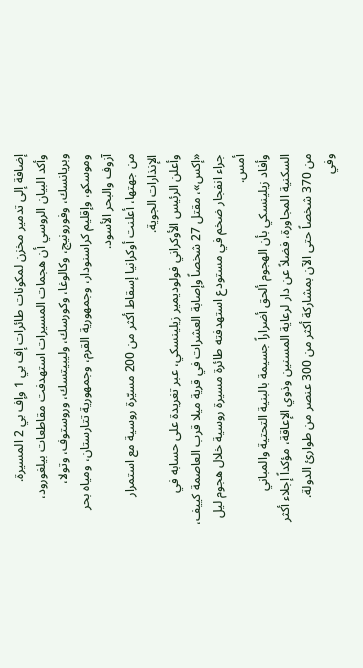إضافة إلى تدمير مخزن لمكونات طائرات إف بي 1 وإف بي 2 المسيرة.
وأكد البيان الروسي أن هجمات المسيرات استهدفت مقاطعات بيلغورود، وبريانسك، وفورونيج، وكالوغا، وكورسك، وليبيتسك، وروستوف، وتولا، وموسكو، وإقليم كراسنودار، وجمهورية القرم، وجمهورية تتارستان، ومياه بحر آزوف والبحر الأسود.
من جهتها، أعلنت أوكرانيا إسقاط أكثر من 200 مسيّرة روسية مع استمرار الإنذارات الجوية.
وأعلن الرئيس الأوكراني فولوديمير زيلينسكي، عبر تغريدة على حسابه في «إكس»، مقتل 27 شخصاً وإصابة العشرات في قرية ميلا قرب العاصمة كييف، جراء انفجار ضخم في مستودع استهدفته طائرة مسيرة روسية خلال هجوم ليل أمس.
وأفاد زيلينسكي بأن الهجوم ألحق أضراراً جسيمة بالبنية التحتية والمباني السكنية المجاورة، فضلاً عن دار لرعاية المسنين وذوي الإعاقة، مؤكداً إجلاء أكثر من 370 شخصاً حتى الآن بمشاركة أكثر من 300 عنصر من طوارئ الدولة.
وفي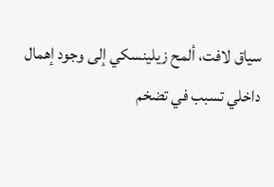سياق لافت، ألمح زيلينسكي إلى وجود إهمال داخلي تسبب في تضخم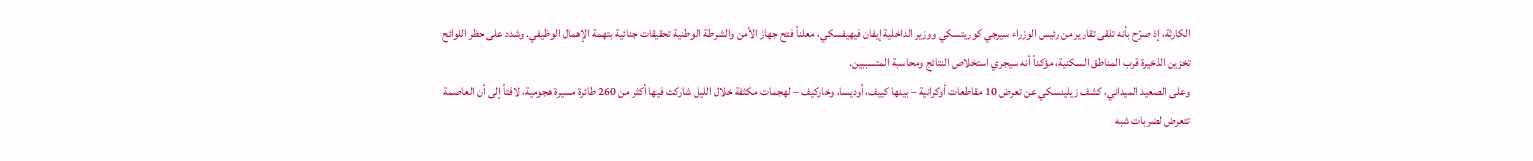الكارثة، إذ صرّح بأنه تلقى تقارير من رئيس الوزراء سيرجي كوريتسكي ووزير الداخلية إيفان فيهيفسكي، معلناً فتح جهاز الأمن والشرطة الوطنية تحقيقات جنائية بتهمة الإهمال الوظيفي. وشدد على حظر اللوائح تخزين الذخيرة قرب المناطق السكنية، مؤكداً أنه سيجري استخلاص النتائج ومحاسبة المتسببين.
وعلى الصعيد الميداني، كشف زيلينسكي عن تعرض 10 مقاطعات أوكرانية – بينها كييف، أوديسا، وخاركيف – لهجمات مكثفة خلال الليل شاركت فيها أكثر من 260 طائرة مسيرة هجومية، لافتاً إلى أن العاصمة تتعرض لضربات شبه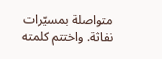متواصلة بمسيّرات نفاثة. واختتم كلمته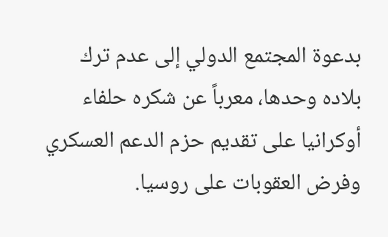بدعوة المجتمع الدولي إلى عدم ترك بلاده وحدها، معرباً عن شكره حلفاء أوكرانيا على تقديم حزم الدعم العسكري وفرض العقوبات على روسيا.